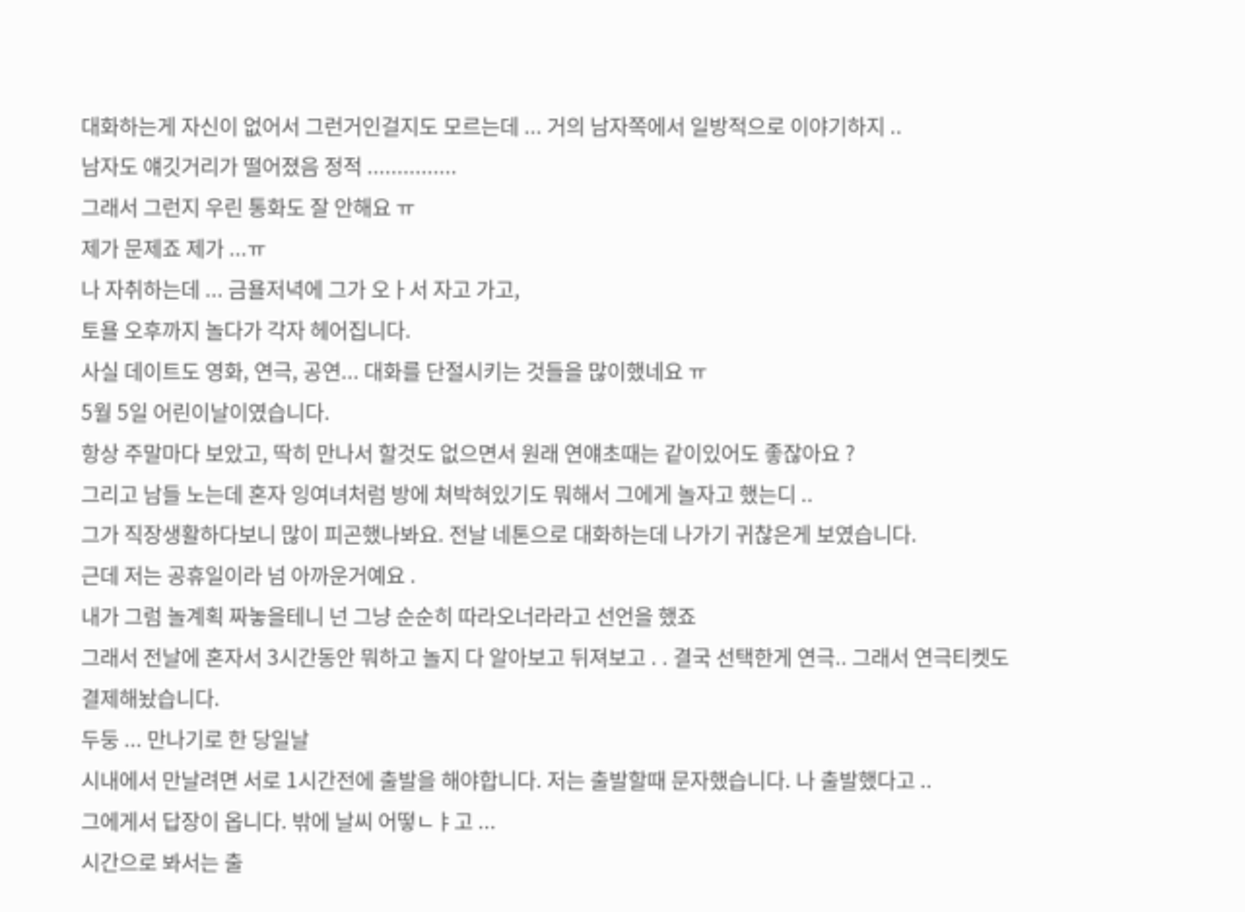대화하는게 자신이 없어서 그런거인걸지도 모르는데 ... 거의 남자쪽에서 일방적으로 이야기하지 ..
남자도 얘깃거리가 떨어졌음 정적 ...............
그래서 그런지 우린 통화도 잘 안해요 ㅠ
제가 문제죠 제가 ...ㅠ
나 자취하는데 ... 금욜저녁에 그가 오ㅏ서 자고 가고,
토욜 오후까지 놀다가 각자 헤어집니다.
사실 데이트도 영화, 연극, 공연... 대화를 단절시키는 것들을 많이했네요 ㅠ
5월 5일 어린이날이였습니다.
항상 주말마다 보았고, 딱히 만나서 할것도 없으면서 원래 연얘초때는 같이있어도 좋잖아요 ?
그리고 남들 노는데 혼자 잉여녀처럼 방에 쳐박혀있기도 뭐해서 그에게 놀자고 했는디 ..
그가 직장생활하다보니 많이 피곤했나봐요. 전날 네톤으로 대화하는데 나가기 귀찮은게 보였습니다.
근데 저는 공휴일이라 넘 아까운거예요 .
내가 그럼 놀계획 짜놓을테니 넌 그냥 순순히 따라오너라라고 선언을 했죠
그래서 전날에 혼자서 3시간동안 뭐하고 놀지 다 알아보고 뒤져보고 . . 결국 선택한게 연극.. 그래서 연극티켓도 결제해놨습니다.
두둥 ... 만나기로 한 당일날
시내에서 만날려면 서로 1시간전에 출발을 해야합니다. 저는 출발할때 문자했습니다. 나 출발했다고 ..
그에게서 답장이 옵니다. 밖에 날씨 어떻ㄴㅑ고 ...
시간으로 봐서는 출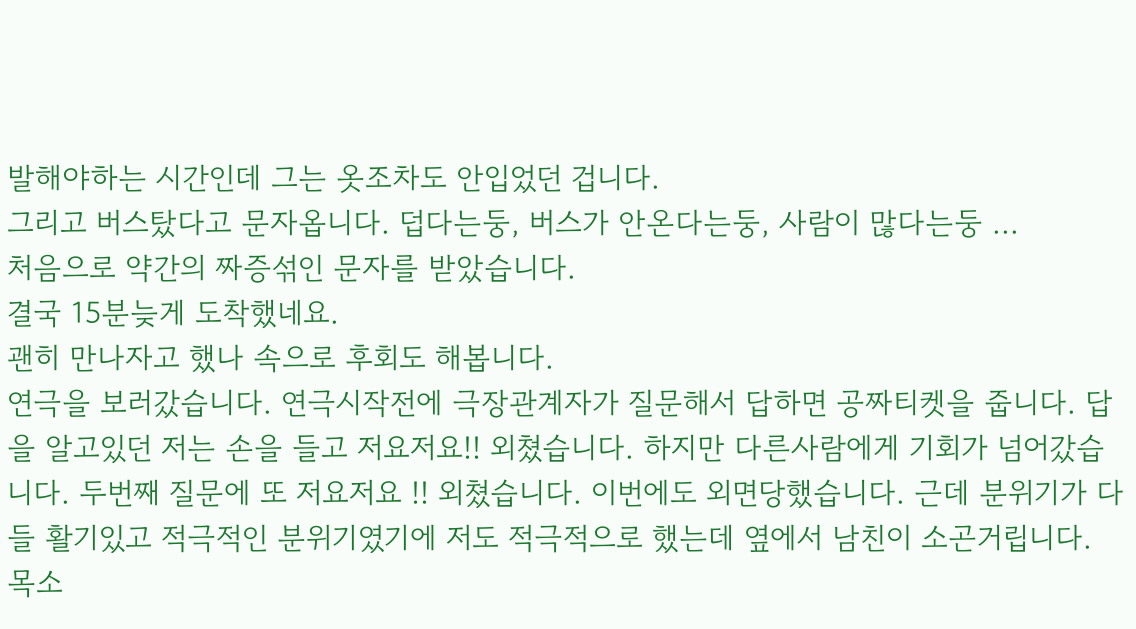발해야하는 시간인데 그는 옷조차도 안입었던 겁니다.
그리고 버스탔다고 문자옵니다. 덥다는둥, 버스가 안온다는둥, 사람이 많다는둥 ...
처음으로 약간의 짜증섞인 문자를 받았습니다.
결국 15분늦게 도착했네요.
괜히 만나자고 했나 속으로 후회도 해봅니다.
연극을 보러갔습니다. 연극시작전에 극장관계자가 질문해서 답하면 공짜티켓을 줍니다. 답을 알고있던 저는 손을 들고 저요저요!! 외쳤습니다. 하지만 다른사람에게 기회가 넘어갔습니다. 두번째 질문에 또 저요저요 !! 외쳤습니다. 이번에도 외면당했습니다. 근데 분위기가 다들 활기있고 적극적인 분위기였기에 저도 적극적으로 했는데 옆에서 남친이 소곤거립니다. 목소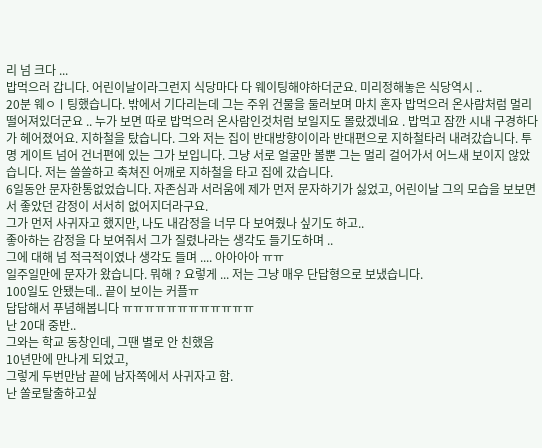리 넘 크다 ...
밥먹으러 갑니다. 어린이날이라그런지 식당마다 다 웨이팅해야하더군요. 미리정해놓은 식당역시 ..
20분 웨ㅇㅣ팅했습니다. 밖에서 기다리는데 그는 주위 건물을 둘러보며 마치 혼자 밥먹으러 온사람처럼 멀리떨어져있더군요 .. 누가 보면 따로 밥먹으러 온사람인것처럼 보일지도 몰랐겠네요 . 밥먹고 잠깐 시내 구경하다가 헤어졌어요. 지하철을 탔습니다. 그와 저는 집이 반대방향이이라 반대편으로 지하철타러 내려갔습니다. 투명 게이트 넘어 건너편에 있는 그가 보입니다. 그냥 서로 얼굴만 볼뿐 그는 멀리 걸어가서 어느새 보이지 않았습니다. 저는 쓸쓸하고 축쳐진 어깨로 지하철을 타고 집에 갔습니다.
6일동안 문자한통없었습니다. 자존심과 서러움에 제가 먼저 문자하기가 싫었고, 어린이날 그의 모습을 보보면서 좋았던 감정이 서서히 없어지더라구요.
그가 먼저 사귀자고 했지만, 나도 내감정을 너무 다 보여줬나 싶기도 하고..
좋아하는 감정을 다 보여줘서 그가 질렸나라는 생각도 들기도하며 ..
그에 대해 넘 적극적이였나 생각도 들며 .... 아아아아 ㅠㅠ
일주일만에 문자가 왔습니다. 뭐해 ? 요렇게 ... 저는 그냥 매우 단답형으로 보냈습니다.
100일도 안됐는데.. 끝이 보이는 커플ㅠ
답답해서 푸념해봅니다 ㅠㅠㅠㅠㅠㅠㅠㅠㅠㅠㅠㅠ
난 20대 중반..
그와는 학교 동창인데, 그땐 별로 안 친했음
10년만에 만나게 되었고,
그렇게 두번만남 끝에 남자쪽에서 사귀자고 함.
난 쏠로탈출하고싶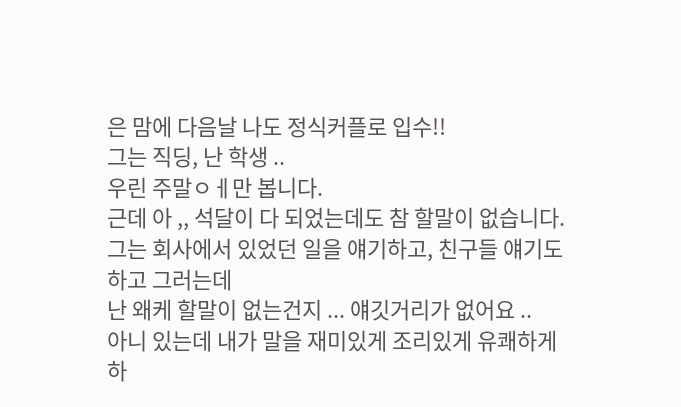은 맘에 다음날 나도 정식커플로 입수!!
그는 직딩, 난 학생 ..
우린 주말ㅇㅔ만 봅니다.
근데 아 ,, 석달이 다 되었는데도 참 할말이 없습니다.
그는 회사에서 있었던 일을 얘기하고, 친구들 얘기도 하고 그러는데
난 왜케 할말이 없는건지 ... 얘깃거리가 없어요 ..
아니 있는데 내가 말을 재미있게 조리있게 유쾌하게 하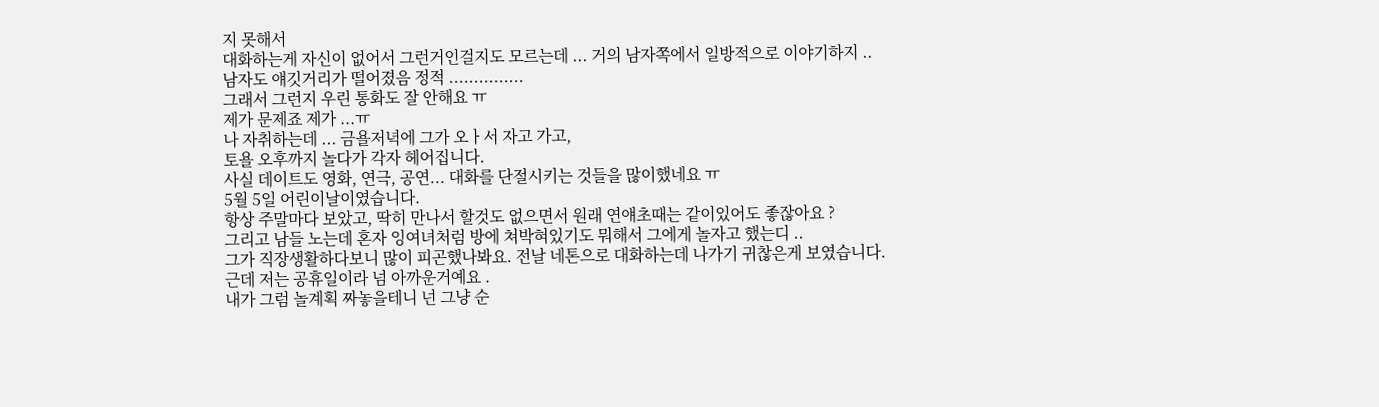지 못해서
대화하는게 자신이 없어서 그런거인걸지도 모르는데 ... 거의 남자쪽에서 일방적으로 이야기하지 ..
남자도 얘깃거리가 떨어졌음 정적 ...............
그래서 그런지 우린 통화도 잘 안해요 ㅠ
제가 문제죠 제가 ...ㅠ
나 자취하는데 ... 금욜저녁에 그가 오ㅏ서 자고 가고,
토욜 오후까지 놀다가 각자 헤어집니다.
사실 데이트도 영화, 연극, 공연... 대화를 단절시키는 것들을 많이했네요 ㅠ
5월 5일 어린이날이였습니다.
항상 주말마다 보았고, 딱히 만나서 할것도 없으면서 원래 연얘초때는 같이있어도 좋잖아요 ?
그리고 남들 노는데 혼자 잉여녀처럼 방에 쳐박혀있기도 뭐해서 그에게 놀자고 했는디 ..
그가 직장생활하다보니 많이 피곤했나봐요. 전날 네톤으로 대화하는데 나가기 귀찮은게 보였습니다.
근데 저는 공휴일이라 넘 아까운거예요 .
내가 그럼 놀계획 짜놓을테니 넌 그냥 순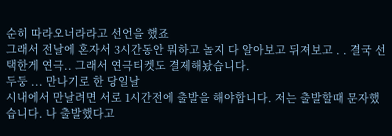순히 따라오너라라고 선언을 했죠
그래서 전날에 혼자서 3시간동안 뭐하고 놀지 다 알아보고 뒤져보고 . . 결국 선택한게 연극.. 그래서 연극티켓도 결제해놨습니다.
두둥 ... 만나기로 한 당일날
시내에서 만날려면 서로 1시간전에 출발을 해야합니다. 저는 출발할때 문자했습니다. 나 출발했다고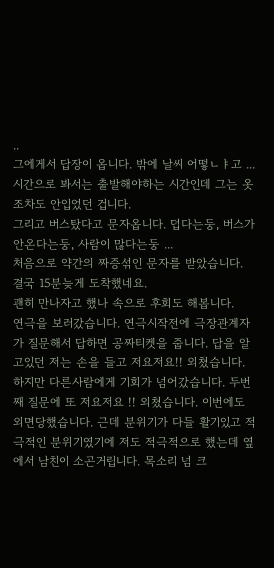..
그에게서 답장이 옵니다. 밖에 날씨 어떻ㄴㅑ고 ...
시간으로 봐서는 출발해야하는 시간인데 그는 옷조차도 안입었던 겁니다.
그리고 버스탔다고 문자옵니다. 덥다는둥, 버스가 안온다는둥, 사람이 많다는둥 ...
처음으로 약간의 짜증섞인 문자를 받았습니다.
결국 15분늦게 도착했네요.
괜히 만나자고 했나 속으로 후회도 해봅니다.
연극을 보러갔습니다. 연극시작전에 극장관계자가 질문해서 답하면 공짜티켓을 줍니다. 답을 알고있던 저는 손을 들고 저요저요!! 외쳤습니다. 하지만 다른사람에게 기회가 넘어갔습니다. 두번째 질문에 또 저요저요 !! 외쳤습니다. 이번에도 외면당했습니다. 근데 분위기가 다들 활기있고 적극적인 분위기였기에 저도 적극적으로 했는데 옆에서 남친이 소곤거립니다. 목소리 넘 크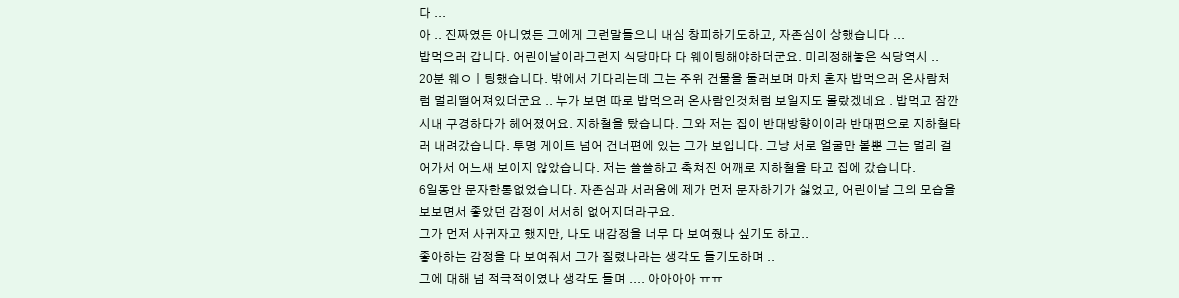다 ...
아 .. 진짜였든 아니였든 그에게 그런말들으니 내심 창피하기도하고, 자존심이 상했습니다 ...
밥먹으러 갑니다. 어린이날이라그런지 식당마다 다 웨이팅해야하더군요. 미리정해놓은 식당역시 ..
20분 웨ㅇㅣ팅했습니다. 밖에서 기다리는데 그는 주위 건물을 둘러보며 마치 혼자 밥먹으러 온사람처럼 멀리떨어져있더군요 .. 누가 보면 따로 밥먹으러 온사람인것처럼 보일지도 몰랐겠네요 . 밥먹고 잠깐 시내 구경하다가 헤어졌어요. 지하철을 탔습니다. 그와 저는 집이 반대방향이이라 반대편으로 지하철타러 내려갔습니다. 투명 게이트 넘어 건너편에 있는 그가 보입니다. 그냥 서로 얼굴만 볼뿐 그는 멀리 걸어가서 어느새 보이지 않았습니다. 저는 쓸쓸하고 축쳐진 어깨로 지하철을 타고 집에 갔습니다.
6일동안 문자한통없었습니다. 자존심과 서러움에 제가 먼저 문자하기가 싫었고, 어린이날 그의 모습을 보보면서 좋았던 감정이 서서히 없어지더라구요.
그가 먼저 사귀자고 했지만, 나도 내감정을 너무 다 보여줬나 싶기도 하고..
좋아하는 감정을 다 보여줘서 그가 질렸나라는 생각도 들기도하며 ..
그에 대해 넘 적극적이였나 생각도 들며 .... 아아아아 ㅠㅠ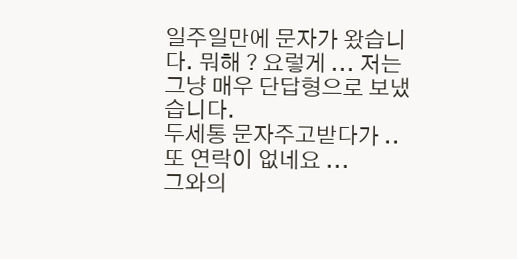일주일만에 문자가 왔습니다. 뭐해 ? 요렇게 ... 저는 그냥 매우 단답형으로 보냈습니다.
두세통 문자주고받다가 .. 또 연락이 없네요 ...
그와의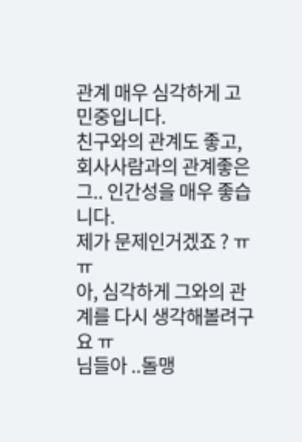관계 매우 심각하게 고민중입니다.
친구와의 관계도 좋고, 회사사람과의 관계좋은 그.. 인간성을 매우 좋습니다.
제가 문제인거겠죠 ? ㅠㅠ
아, 심각하게 그와의 관계를 다시 생각해볼려구요 ㅠ
님들아 ..돌맹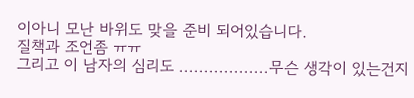이아니 모난 바위도 맞을 준비 되어있습니다.
질책과 조언좀 ㅠㅠ
그리고 이 남자의 심리도 ..................무슨 생각이 있는건지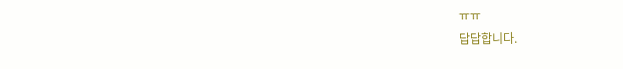ㅠㅠ
답답합니다.